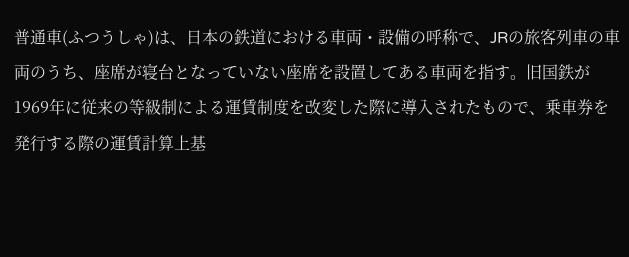普通車(ふつうしゃ)は、日本の鉄道における車両・設備の呼称で、JRの旅客列車の車両のうち、座席が寝台となっていない座席を設置してある車両を指す。旧国鉄が1969年に従来の等級制による運賃制度を改変した際に導入されたもので、乗車券を発行する際の運賃計算上基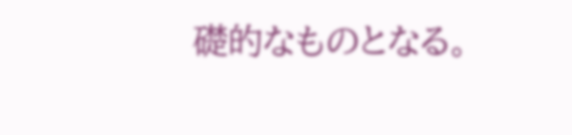礎的なものとなる。